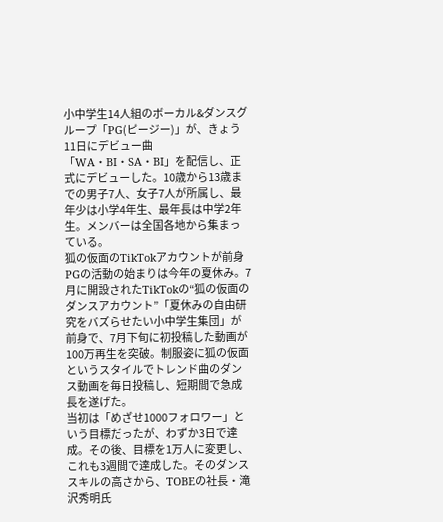小中学生14人組のボーカル&ダンスグループ「PG(ピージー)」が、きょう11日にデビュー曲「WA・BI・SA・BI」を配信し、正式にデビューした。10歳から13歳までの男子7人、女子7人が所属し、最年少は小学4年生、最年長は中学2年生。メンバーは全国各地から集まっている。
狐の仮面のTikTokアカウントが前身
PGの活動の始まりは今年の夏休み。7月に開設されたTikTokの“狐の仮面のダンスアカウント”「夏休みの自由研究をバズらせたい小中学生集団」が前身で、7月下旬に初投稿した動画が100万再生を突破。制服姿に狐の仮面というスタイルでトレンド曲のダンス動画を毎日投稿し、短期間で急成長を遂げた。
当初は「めざせ1000フォロワー」という目標だったが、わずか3日で達成。その後、目標を1万人に変更し、これも3週間で達成した。そのダンススキルの高さから、TOBEの社長・滝沢秀明氏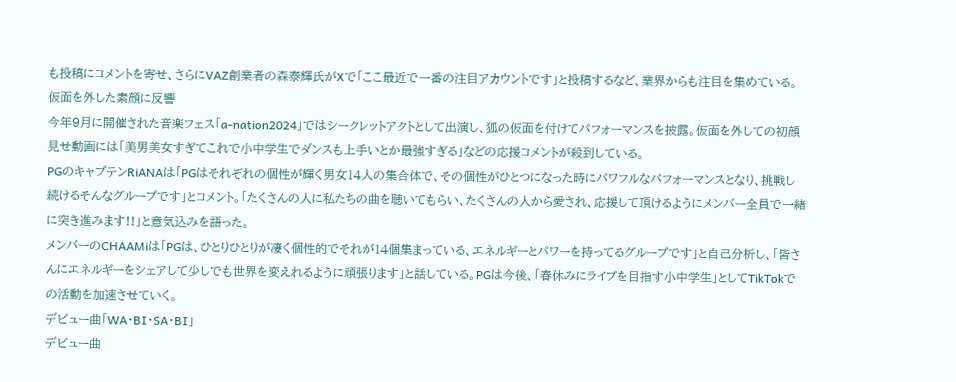も投稿にコメントを寄せ、さらにVAZ創業者の森泰輝氏がXで「ここ最近で一番の注目アカウントです」と投稿するなど、業界からも注目を集めている。
仮面を外した素顔に反響
今年9月に開催された音楽フェス「a-nation2024」ではシークレットアクトとして出演し、狐の仮面を付けてパフォーマンスを披露。仮面を外しての初顔見せ動画には「美男美女すぎてこれで小中学生でダンスも上手いとか最強すぎる」などの応援コメントが殺到している。
PGのキャプテンRiANAは「PGはそれぞれの個性が輝く男女14人の集合体で、その個性がひとつになった時にパワフルなパフォーマンスとなり、挑戦し続けるそんなグループです」とコメント。「たくさんの人に私たちの曲を聴いてもらい、たくさんの人から愛され、応援して頂けるようにメンバー全員で一緒に突き進みます!!」と意気込みを語った。
メンバーのCHAAMiは「PGは、ひとりひとりが凄く個性的でそれが14個集まっている、エネルギーとパワーを持ってるグループです」と自己分析し、「皆さんにエネルギーをシェアして少しでも世界を変えれるように頑張ります」と話している。PGは今後、「春休みにライブを目指す小中学生」としてTikTokでの活動を加速させていく。
デビュー曲「WA・BI・SA・BI」
デビュー曲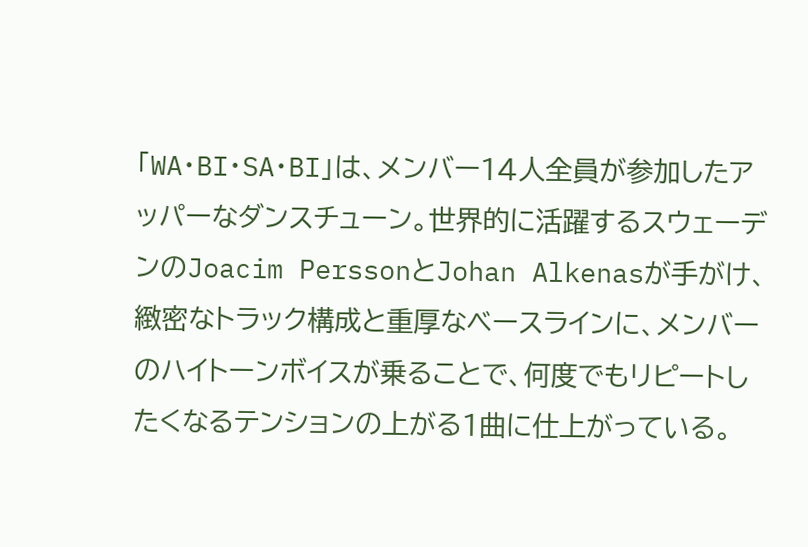「WA・BI・SA・BI」は、メンバー14人全員が参加したアッパーなダンスチューン。世界的に活躍するスウェーデンのJoacim PerssonとJohan Alkenasが手がけ、緻密なトラック構成と重厚なベースラインに、メンバーのハイトーンボイスが乗ることで、何度でもリピートしたくなるテンションの上がる1曲に仕上がっている。